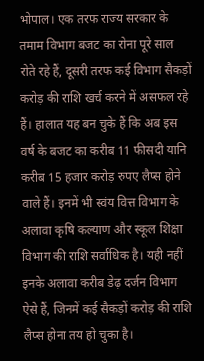भोपाल। एक तरफ राज्य सरकार के तमाम विभाग बजट का रोना पूरे साल रोते रहे हैं, दूसरी तरफ कई विभाग सैकड़ों करोड़ की राशि खर्च करने में असफल रहे हैं। हालात यह बन चुके हैं कि अब इस वर्ष के बजट का करीब 11 फीसदी यानि करीब 15 हजार करोड़ रुपए लैप्स होने वाले हैं। इनमें भी स्वंय वित्त विभाग के अलावा कृषि कल्याण और स्कूल शिक्षा विभाग की राशि सर्वाधिक है। यही नहीं इनके अलावा करीब डेढ़ दर्जन विभाग ऐसे हैं, जिनमें कई सैकड़ों करोड़ की राशि लैप्स होना तय हो चुका है।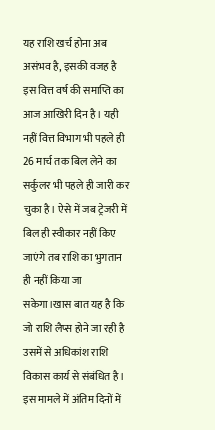यह राशि खर्च होना अब असंभव है, इसकी वजह है इस वित्त वर्ष की समाप्ति का आज आखिरी दिन है। यही नहीं वित्त विभाग भी पहले ही 26 मार्च तक बिल लेने का सर्कुलर भी पहले ही जारी कर चुका है। ऐसे में जब ट्रेजरी में बिल ही स्वीकार नहीं किए जाएंगे तब राशि का भुगतान ही नहीं किया जा सकेगा।खास बात यह है कि जो राशि लैप्स होने जा रही है उसमें से अधिकांश राशि विकास कार्य से संबंधित है। इस मामले में अंतिम दिनों में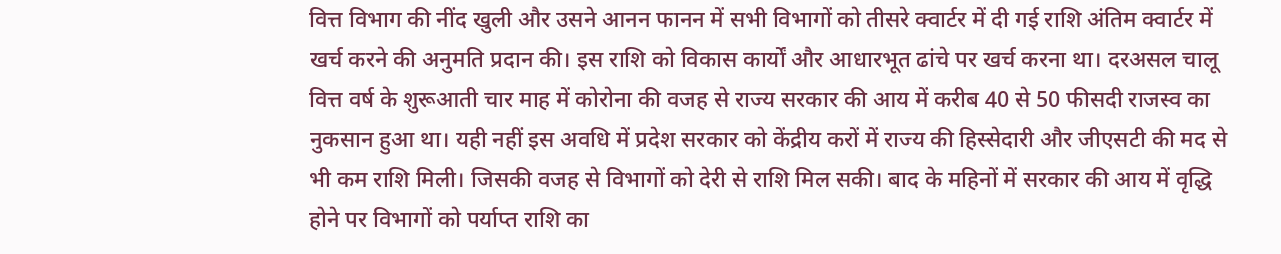वित्त विभाग की नींद खुली और उसने आनन फानन में सभी विभागों को तीसरे क्वार्टर में दी गई राशि अंतिम क्वार्टर में खर्च करने की अनुमति प्रदान की। इस राशि को विकास कार्यों और आधारभूत ढांचे पर खर्च करना था। दरअसल चालू वित्त वर्ष के शुरूआती चार माह में कोरोना की वजह से राज्य सरकार की आय में करीब 40 से 50 फीसदी राजस्व का नुकसान हुआ था। यही नहीं इस अवधि में प्रदेश सरकार को केंद्रीय करों में राज्य की हिस्सेदारी और जीएसटी की मद से भी कम राशि मिली। जिसकी वजह से विभागों को देरी से राशि मिल सकी। बाद के महिनों में सरकार की आय में वृद्धि होने पर विभागों को पर्याप्त राशि का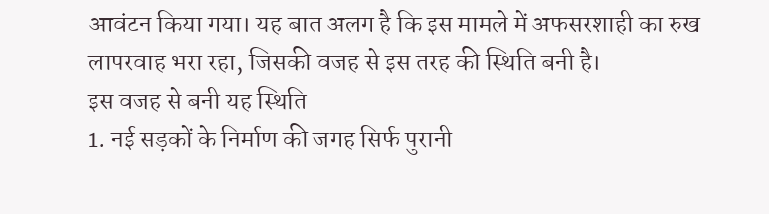आवंटन किया गया। यह बात अलग है कि इस मामले में अफसरशाही का रुख लापरवाह भरा रहा, जिसकी वजह से इस तरह की स्थिति बनी है।
इस वजह से बनी यह स्थिति
1. नई सड़कों के निर्माण की जगह सिर्फ पुरानी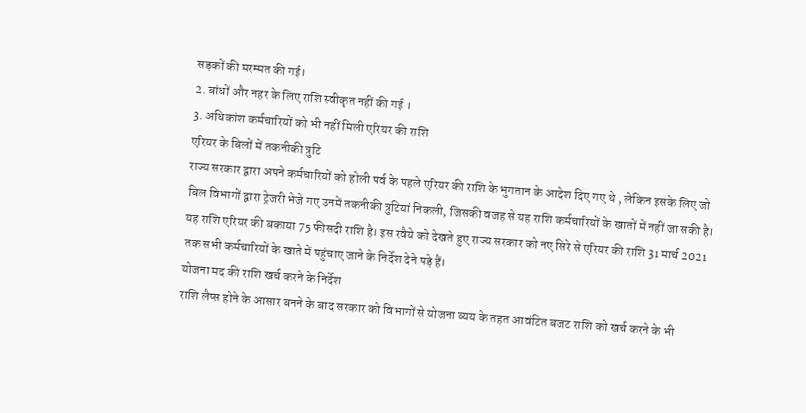सड़कों की मरम्मत की गई।
2. बांधों और नहर के लिए राशि स्वीकृत नहीं की गई ।
3. अधिकांश कर्मचारियों को भी नहीं मिली एरियर की राशि
एरियर के बिलों में तकनीकी त्रुटि
राज्य सरकार द्वारा अपने कर्मचारियों को होली पर्व के पहले एरियर की राशि के भुगतान के आदेश दिए गए थे , लेकिन इसके लिए जो बिल विभागों द्वारा ट्रेजरी भेजे गए उनमें तकनीकी त्रुटियां निकली, जिसकी वजह से यह राशि कर्मचारियों के खातों में नहीं जा सकी है। यह राशि एरियर की बकाया 75 फीसदी राशि है। इस रवैये को देखते हुए राज्य सरकार को नए सिरे से एरियर की राशि 31 मार्च 2021 तक सभी कर्मचारियों के खाते में पहुंचाए जाने के निर्देश देने पड़े हैं।
योजना मद की राशि खर्च करने के निर्देश
राशि लैप्स होने के आसार बनने के बाद सरकार को विभागों से योजना व्यय के तहत आवंटित बजट राशि को खर्च करने के भी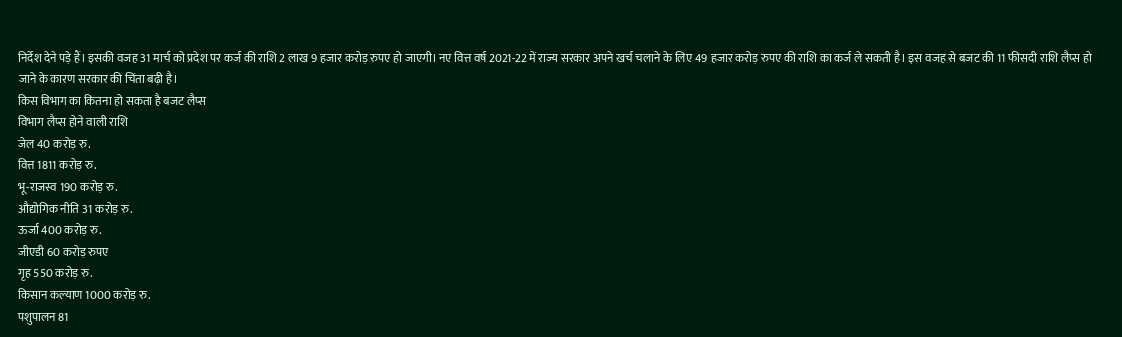निर्देश देने पड़े हैं। इसकी वजह 31 मार्च को प्रदेश पर कर्ज की राशि 2 लाख 9 हजार करोड़ रुपए हो जाएगी। नए वित्त वर्ष 2021-22 में राज्य सरकार अपने खर्च चलाने के लिए 49 हजार करोड़ रुपए की राशि का कर्ज ले सकती है। इस वजह से बजट की 11 फीसदी राशि लैप्स हो जाने के कारण सरकार की चिंता बढ़ी है।
किस विभाग का कितना हो सकता है बजट लैप्स
विभाग लैप्स होने वाली राशि
जेल 40 करोड़ रु.
वित्त 1811 करोड़ रु.
भू-राजस्व 190 करोड़ रु.
औद्योगिक नीति 31 करोड़ रु.
ऊर्जा 400 करोड़ रु.
जीएडी 60 करोड़ रुपए
गृह 550 करोड़ रु.
किसान कल्याण 1000 करोड़ रु.
पशुपालन 81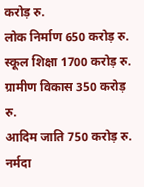करोड़ रु.
लोक निर्माण 650 करोड़ रु.
स्कूल शिक्षा 1700 करोड़ रु.
ग्रामीण विकास 350 करोड़ रु.
आदिम जाति 750 करोड़ रु.
नर्मदा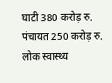घाटी 380 करोड़ रु.
पंचायत 250 करोड़ रु.
लोक स्वास्थ्य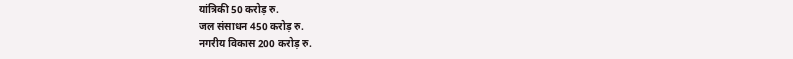यांत्रिकी 50 करोड़ रु.
जल संसाधन 450 करोड़ रु.
नगरीय विकास 200 करोड़ रु.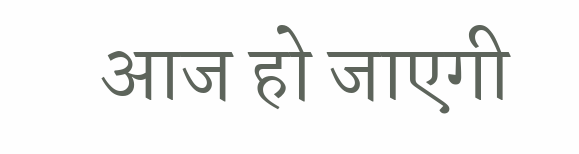आज हो जाएगी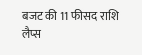बजट की 11 फीसद राशि लैप्स